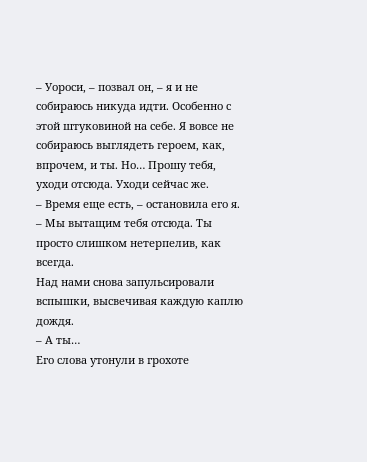– Уороси, – позвал он, – я и не собираюсь никуда идти. Особенно с этой штуковиной на себе. Я вовсе не собираюсь выглядеть героем, как, впрочем, и ты. Но… Прошу тебя, уходи отсюда. Уходи сейчас же.
– Время еще есть, – остановила его я. – Мы вытащим тебя отсюда. Ты просто слишком нетерпелив, как всегда.
Над нами снова запульсировали вспышки, высвечивая каждую каплю дождя.
– А ты…
Его слова утонули в грохоте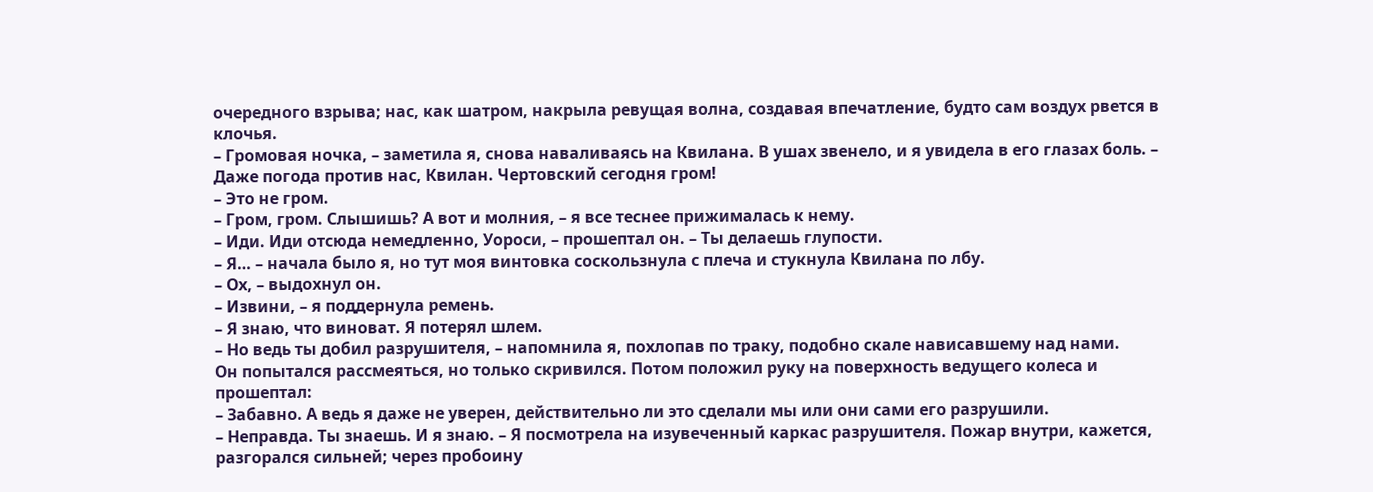очередного взрыва; нас, как шатром, накрыла ревущая волна, создавая впечатление, будто сам воздух рвется в клочья.
– Громовая ночка, – заметила я, снова наваливаясь на Квилана. В ушах звенело, и я увидела в его глазах боль. – Даже погода против нас, Квилан. Чертовский сегодня гром!
– Это не гром.
– Гром, гром. Слышишь? А вот и молния, – я все теснее прижималась к нему.
– Иди. Иди отсюда немедленно, Уороси, – прошептал он. – Ты делаешь глупости.
– Я… – начала было я, но тут моя винтовка соскользнула с плеча и стукнула Квилана по лбу.
– Ох, – выдохнул он.
– Извини, – я поддернула ремень.
– Я знаю, что виноват. Я потерял шлем.
– Но ведь ты добил разрушителя, – напомнила я, похлопав по траку, подобно скале нависавшему над нами.
Он попытался рассмеяться, но только скривился. Потом положил руку на поверхность ведущего колеса и прошептал:
– Забавно. А ведь я даже не уверен, действительно ли это сделали мы или они сами его разрушили.
– Неправда. Ты знаешь. И я знаю. – Я посмотрела на изувеченный каркас разрушителя. Пожар внутри, кажется, разгорался сильней; через пробоину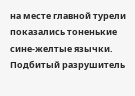на месте главной турели показались тоненькие сине-желтые язычки.
Подбитый разрушитель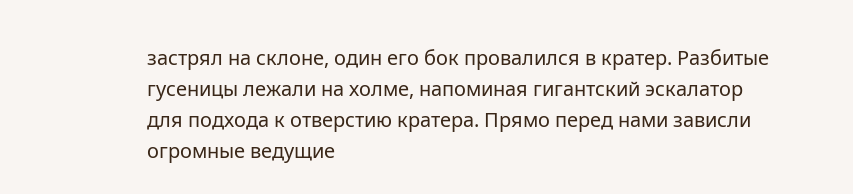застрял на склоне, один его бок провалился в кратер. Разбитые гусеницы лежали на холме, напоминая гигантский эскалатор для подхода к отверстию кратера. Прямо перед нами зависли огромные ведущие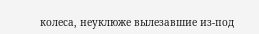колеса, неуклюже вылезавшие из-под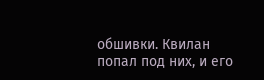обшивки. Квилан попал под них, и его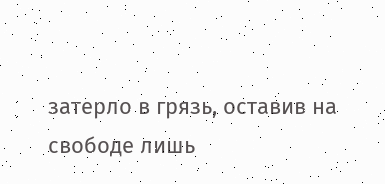затерло в грязь, оставив на свободе лишь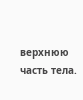верхнюю часть тела.